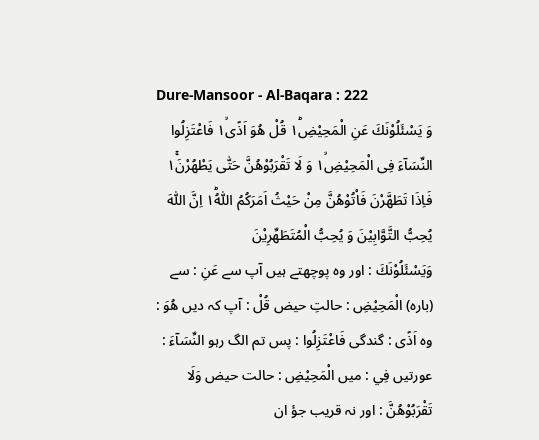Dure-Mansoor - Al-Baqara : 222
وَ یَسْئَلُوْنَكَ عَنِ الْمَحِیْضِ١ؕ قُلْ هُوَ اَذًى١ۙ فَاعْتَزِلُوا النِّسَآءَ فِی الْمَحِیْضِ١ۙ وَ لَا تَقْرَبُوْهُنَّ حَتّٰى یَطْهُرْنَ١ۚ فَاِذَا تَطَهَّرْنَ فَاْتُوْهُنَّ مِنْ حَیْثُ اَمَرَكُمُ اللّٰهُ١ؕ اِنَّ اللّٰهَ یُحِبُّ التَّوَّابِیْنَ وَ یُحِبُّ الْمُتَطَهِّرِیْنَ
وَيَسْئَلُوْنَكَ : اور وہ پوچھتے ہیں آپ سے عَنِ : سے (بارہ) الْمَحِيْضِ : حالتِ حیض قُلْ : آپ کہ دیں ھُوَ : وہ اَذًى : گندگی فَاعْتَزِلُوا : پس تم الگ رہو النِّسَآءَ : عورتیں فِي : میں الْمَحِيْضِ : حالت حیض وَلَا تَقْرَبُوْھُنَّ : اور نہ قریب جؤ ان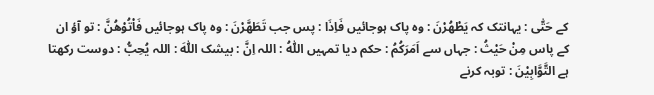کے حَتّٰى : یہانتک کہ يَطْهُرْنَ : وہ پاک ہوجائیں فَاِذَا : پس جب تَطَهَّرْنَ : وہ پاک ہوجائیں فَاْتُوْھُنَّ : تو آؤ ان کے پاس مِنْ حَيْثُ : جہاں سے اَمَرَكُمُ : حکم دیا تمہیں اللّٰهُ : اللہ اِنَّ : بیشک اللّٰهَ : اللہ يُحِبُّ : دوست رکھتا ہے التَّوَّابِيْنَ : توبہ کرنے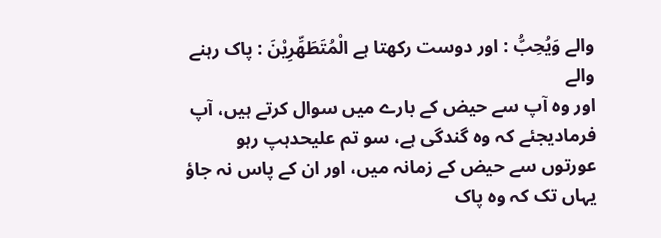والے وَيُحِبُّ : اور دوست رکھتا ہے الْمُتَطَهِّرِيْنَ : پاک رہنے والے
اور وہ آپ سے حیض کے بارے میں سوال کرتے ہیں، آپ فرمادیجئے کہ وہ گندگی ہے، سو تم علیحدہپ رہو عورتوں سے حیض کے زمانہ میں، اور ان کے پاس نہ جاؤ یہاں تک کہ وہ پاک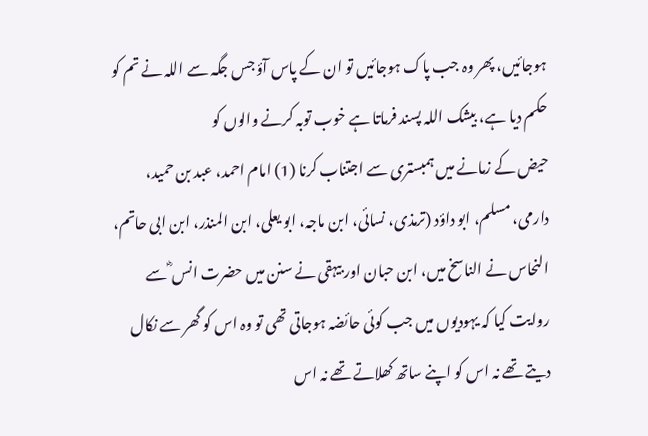ہوجائیں، پھر وہ جب پاک ہوجائیں تو ان کے پاس آؤ جس جگہ سے اللہ نے تم کو حکم دیا ہے، بیشک اللہ پسند فرماتا ہے خوب توبہ کرنے والوں کو
حیض کے زمانے میں ہمبستری سے اجتناب کرنا (1) امام احمد، عبد بن حمید، دارمی، مسلم، ابو داؤد (ترمذی، نسائی، ابن ماجہ، ابو یعلی، ابن المنذر، ابن ابی حاتم، النحاس نے الناسخ میں، ابن حبان اور بیہقی نے سنن میں حضرت انس ؓ سے روایت کیا کہ یہودیوں میں جب کوئی حائضہ ہوجاتی تھی تو وہ اس کو گھر سے نکال دیتے تھے نہ اس کو اپنے ساتھ کھلاتے تھے نہ اس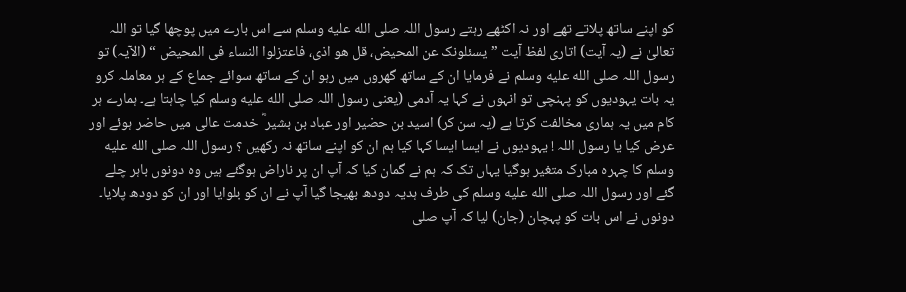کو اپنے ساتھ پلاتے تھے اور نہ اکٹھے رہتے رسول اللہ صلى الله عليه وسلم سے اس بارے میں پوچھا گیا تو اللہ تعالیٰ نے (یہ آیت) اتاری لفظ آیت ” یسئلونک عن المحیض، قل ھو اذی، فاعتزلوا النساء فی المحیض “ (الآیہ) تو رسول اللہ صلى الله عليه وسلم نے فرمایا ان کے ساتھ گھروں میں رہو ان کے ساتھ سوائے جماع کے ہر معاملہ کرو یہ بات یہودیوں کو پہنچی تو انہوں نے کہا یہ آدمی (یعنی رسول اللہ صلى الله عليه وسلم کیا چاہتا ہے۔ ہمارے ہر کام میں یہ ہماری مخالفت کرتا ہے (یہ سن کر) اسید بن حضیر اور عباد بن بشیر ؓ خدمت عالی میں حاضر ہوئے اور عرض کیا یا رسول اللہ ! یہودیوں نے ایسا ایسا کہا کیا ہم ان کو اپنے ساتھ نہ رکھیں ؟ رسول اللہ صلى الله عليه وسلم کا چہرہ مبارک متغیر ہوگیا یہاں تک کہ ہم نے گمان کیا کہ آپ ان پر ناراض ہوگئے ہیں وہ دونوں باہر چلے گئے اور رسول اللہ صلى الله عليه وسلم کی طرف ہدیہ دودھ بھیجا گیا آپ نے ان کو بلوایا اور ان کو دودھ پلایا۔ دونوں نے اس بات کو پہچان (جان) لیا کہ آپ صلى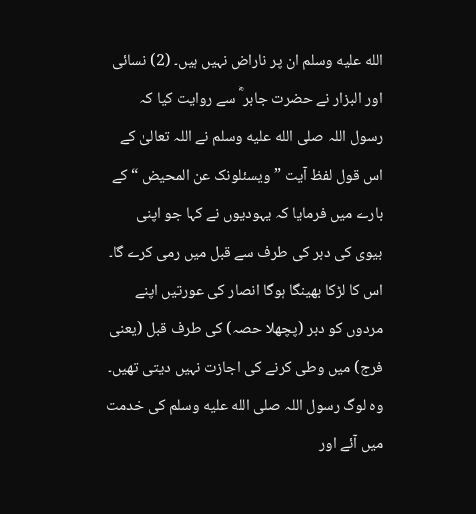الله عليه وسلم ان پر ناراض نہیں ہیں۔ (2) نسائی اور البزار نے حضرت جابر ؓ سے روایت کیا کہ رسول اللہ صلى الله عليه وسلم نے اللہ تعالیٰ کے اس قول لفظ آیت ” ویسئلونک عن المحیض “ کے بارے میں فرمایا کہ یہودیوں نے کہا جو اپنی بیوی کی دبر کی طرف سے قبل میں رمی کرے گا۔ اس کا لڑکا بھینگا ہوگا انصار کی عورتیں اپنے مردوں کو دبر (پچھلا حصہ) کی طرف قبل (یعنی فرج) میں وطی کرنے کی اجازت نہیں دیتی تھیں۔ وہ لوگ رسول اللہ صلى الله عليه وسلم کی خدمت میں آئے اور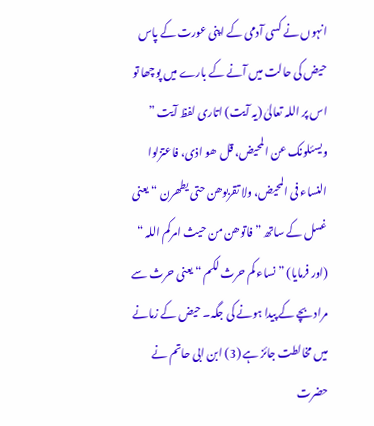انہوں نے کسی آدمی کے اپنی عورت کے پاس حیض کی حالت میں آنے کے بارے میں پوچھا تو اس پر اللہ تعالیٰ (یہ آیت) اتاری لفظ آیت ” ویسئلونک عن المحیض، قل ھو اذی، فاعتزلوا النساء فی المحیض، ولا تقربوھن حتی یطھرن “ یعنی غسل کے ساتھ ” فاتوھن من حیث امرکم اللہ “ (اور فرمایا) ” نساء کم حرث لکم “ یعنی حرث سے مراد بچے کے پیدا ہونے کی جگہ۔ حیض کے زمانے میں مخالطت جائز ہے (3) ابن ابی حاتم نے حضرت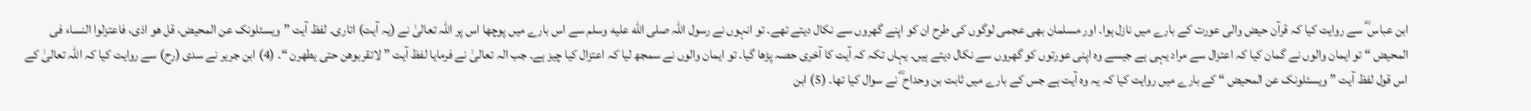ابن عباس ؓ سے روایت کیا کہ قرآن حیض والی عورت کے بارے میں نازل ہوا۔ اور مسلمان بھی عجمی لوگوں کی طرح ان کو اپنے گھروں سے نکال دیتے تھے۔ تو انہوں نے رسول اللہ صلى الله عليه وسلم سے اس بارے میں پوچھا اس پر اللہ تعالیٰ نے (یہ آیت) اتاری۔ لفظ آیت ” ویسئلونک عن المحیض، قل ھو اذی، فاعتزلوا النساء فی المحیض “ تو ایمان والوں نے گمان کیا کہ اعتزال سے مراد یہی ہے جیسے وہ اپنی عورتوں کو گھروں سے نکال دیتے ہیں۔ یہاں تکہ کہ آیت کا آخری حصہ پڑھا گیا۔ تو ایمان والوں نے سمجھ لیا کہ اعتزال کیا چیز ہے۔ جب الہ تعالیٰ نے فرمایا لفظ آیت ” لاتقربوھن حتی یطھرن “۔ (4) ابن جریر نے سدی (رح) سے روایت کیا کہ اللہ تعالیٰ کے اس قول لفظ آیت ” ویسئلونک عن المحیض “ کے بارے میں روایت کیا کہ یہ وہ آیت ہے جس کے بارے میں ثابت بن وحداح ؓ نے سوال کیا تھا۔ (5) ابن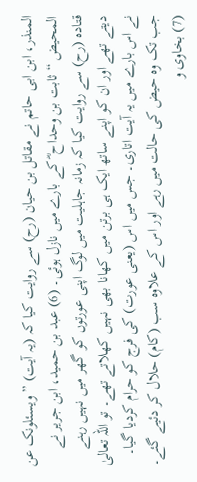المنذر، ابن ابی حاتم نے مقاتل بن حیان (رح) سے روایت کیا کہ (یہ آیت) ” ویسئلونک عن المحیض “ ثابت بن وحداح ؓ کے بارے میں نازل ہوئی۔ (6) عبد بن حمید، ابن جریر نے قتادہ (رح) سے روایت کیا کہ زمانہ جاہلیت میں لوگ اپنی عورتوں کو گھر میں نہیں رہنے دیتے تھے اور ان کو اپنے ساتھ ایک ہی برتن میں کھانا بھی نہیں کھلاتے تھے۔ تو اللہ تعالیٰ نے اس بارے میں یہ آیت اتاری۔ جس میں اس (یعنی عورت) کی فرج کو حرام کردیا گیا۔ جب تک وہ حیض کی حالت میں رہے اور اس کے علاوہ سب (کام) حلال کر دئیے گئے۔ (7) بخاوی و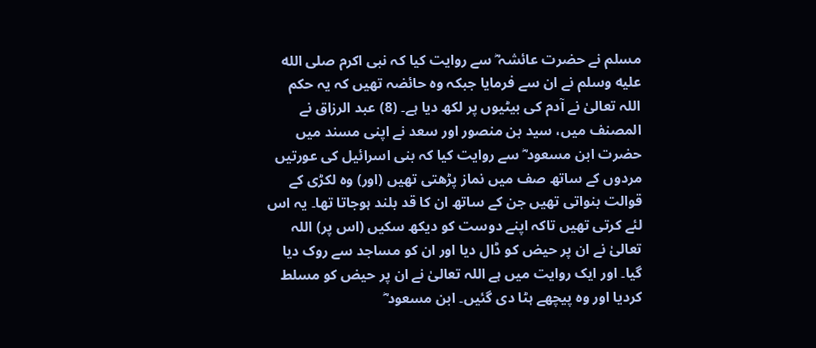مسلم نے حضرت عائشہ ؓ سے روایت کیا کہ نبی اکرم صلى الله عليه وسلم نے ان سے فرمایا جبکہ وہ حائضہ تھیں کہ یہ حکم اللہ تعالیٰ نے آدم کی بیٹیوں پر لکھ دیا ہے۔ (8) عبد الرزاق نے المصنف میں، سید بن منصور اور سعد نے اپنی مسند میں حضرت ابن مسعود ؓ سے روایت کیا کہ بنی اسرائیل کی عورتیں مردوں کے ساتھ صف میں نماز پڑھتی تھیں (اور) وہ لکڑی کے قوالت بنواتی تھیں جن کے ساتھ ان کا قد بلند ہوجاتا تھا۔ یہ اس لئے کرتی تھیں تاکہ اپنے دوست کو دیکھ سکیں (اس پر) اللہ تعالیٰ نے ان پر حیض کو ڈال دیا اور ان کو مساجد سے روک دیا گیا۔ اور ایک روایت میں ہے اللہ تعالیٰ نے ان پر حیض کو مسلط کردیا اور وہ پیچھے ہٹا دی گئیں۔ ابن مسعود ؓ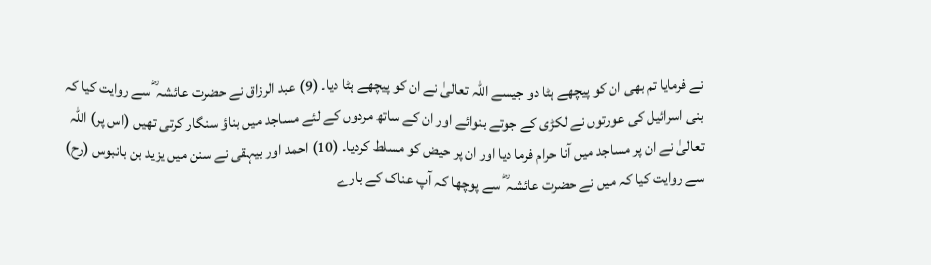نے فرمایا تم بھی ان کو پیچھے ہٹا دو جیسے اللہ تعالیٰ نے ان کو پیچھے ہٹا دیا۔ (9) عبد الرزاق نے حضرت عائشہ ؓ سے روایت کیا کہ بنی اسرائیل کی عورتوں نے لکڑی کے جوتے بنوائے اور ان کے ساتھ مردوں کے لئے مساجد میں بناؤ سنگار کرتی تھیں (اس پر) اللہ تعالیٰ نے ان پر مساجد میں آنا حرام فرما دیا اور ان پر حیض کو مسلط کردیا۔ (10) احمد اور بیہقی نے سنن میں یزید بن بانبوس (رح) سے روایت کیا کہ میں نے حضرت عائشہ ؓ سے پوچھا کہ آپ عناک کے بارے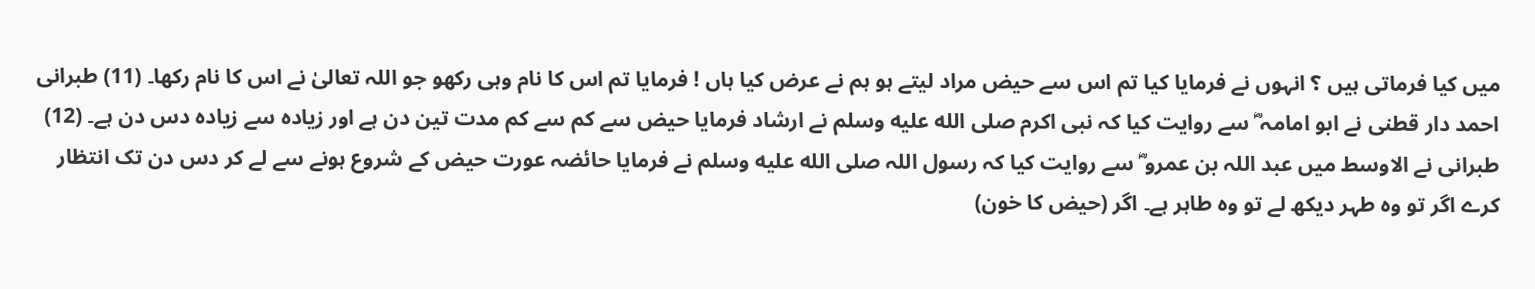میں کیا فرماتی ہیں ؟ انہوں نے فرمایا کیا تم اس سے حیض مراد لیتے ہو ہم نے عرض کیا ہاں ! فرمایا تم اس کا نام وہی رکھو جو اللہ تعالیٰ نے اس کا نام رکھا۔ (11) طبرانی احمد دار قطنی نے ابو امامہ ؓ سے روایت کیا کہ نبی اکرم صلى الله عليه وسلم نے ارشاد فرمایا حیض سے کم سے کم مدت تین دن ہے اور زیادہ سے زیادہ دس دن ہے۔ (12) طبرانی نے الاوسط میں عبد اللہ بن عمرو ؓ سے روایت کیا کہ رسول اللہ صلى الله عليه وسلم نے فرمایا حائضہ عورت حیض کے شروع ہونے سے لے کر دس دن تک انتظار کرے اگر تو وہ طہر دیکھ لے تو وہ طاہر ہے۔ اگر (حیض کا خون)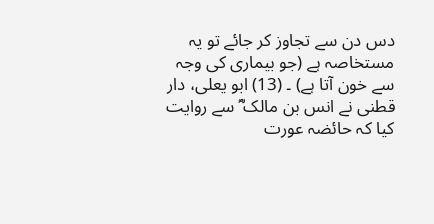دس دن سے تجاوز کر جائے تو یہ مستخاصہ ہے (جو بیماری کی وجہ سے خون آتا ہے) ۔ (13) ابو یعلی، دار قطنی نے انس بن مالک ؓ سے روایت کیا کہ حائضہ عورت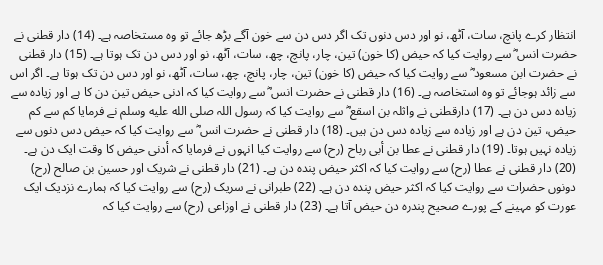انتظار کرے پانچ، سات، آٹھ، نو اور دس دنوں تک اگر دس دن سے خون آگے بڑھ جائے تو وہ مستخاصہ ہے۔ (14) دار قطنی نے حضرت انس ؓ سے روایت کیا کہ حیض (کا خون) تین، چار، پانچ، چھ، سات، آٹھ، نو اور دس دن تک ہوتا ہے۔ (15) دار قطنی نے حضرت ابن مسعود ؓ سے روایت کیا کہ حیض (کا خون) تین، چار، پانچ، چھ، سات، آٹھ، نو اور دس دن تک ہوتا ہے۔ اگر اس سے زائد ہوجائے تو وہ استخاصہ ہے۔ (16) دار قطنی نے حضرت انس ؓ سے روایت کیا کہ ادنی حیض تین دن کا ہے اور زیادہ سے زیادہ دس دن ہے۔ (17) دارقطنی نے واثلہ بن اسقع ؓ سے روایت کیا کہ رسول اللہ صلى الله عليه وسلم نے فرمایا کم سے کم حیض، تین دن ہے اور زیادہ سے زیادہ دس دن ہیں۔ (18) دار قطنی نے حضرت انس ؓ سے روایت کیا کہ حیض دس دنوں سے زیادہ نہیں ہوتا۔ (19) دار قطنی نے عطا بن أبی رباح (رح) سے روایت کیا انہوں نے فرمایا کہ أدنی حیض کا وقت ایک دن ہے۔ (20) دار قطنی نے عطا (رح) سے روایت کیا کہ اکثر حیض پندہ دن ہے۔ (21) دار قطنی نے شریک اور حسین بن صالح (رح) دونوں حضرات سے روایت کیا کہ اکثر حیض پندہ دن ہے۔ (22) طبرانی نے سریک (رح) سے روایت کیا کہ ہمارے نزدیک ایک عورت کو مہینے کے پورے صحیح پندرہ دن حیض آتا ہے۔ (23) دار قطنی نے اوزاعی (رح) سے روایت کیا کہ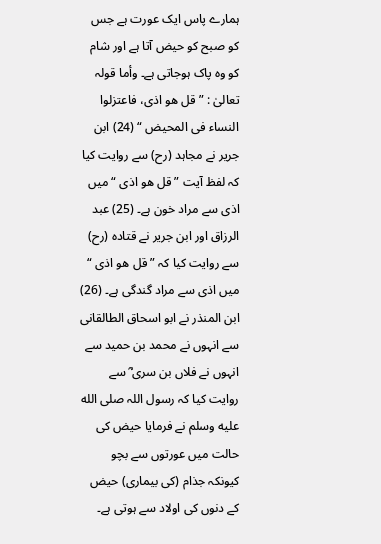ہمارے پاس ایک عورت ہے جس کو صبح کو حیض آتا ہے اور شام کو وہ پاک ہوجاتی ہے۔ وأما قولہ تعالیٰ : ” قل ھو اذی، فاعتزلوا النساء فی المحیض “ (24) ابن جریر نے مجاہد (رح) سے روایت کیا کہ لفظ آیت ” قل ھو اذی “ میں اذی سے مراد خون ہے۔ (25) عبد الرزاق اور ابن جریر نے قتادہ (رح) سے روایت کیا کہ ” قل ھو اذی “ میں اذی سے مراد گندگی ہے۔ (26) ابن المنذر نے ابو اسحاق الطالقانی سے انہوں نے محمد بن حمید سے انہوں نے فلاں بن سری ؓ سے روایت کیا کہ رسول اللہ صلى الله عليه وسلم نے فرمایا حیض کی حالت میں عورتوں سے بچو کیونکہ جذام (کی بیماری) حیض کے دنوں کی اولاد سے ہوتی ہے۔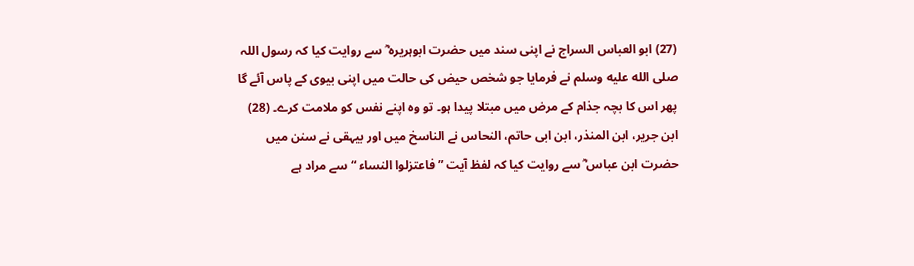(27) ابو العباس السراج نے اپنی سند میں حضرت ابوہریرہ ؓ سے روایت کیا کہ رسول اللہ صلى الله عليه وسلم نے فرمایا جو شخص حیض کی حالت میں اپنی بیوی کے پاس آئے گا پھر اس کا بچہ جذام کے مرض میں مبتلا پیدا ہو۔ تو وہ اپنے نفس کو ملامت کرے۔ (28) ابن جریر، ابن المنذر، ابن ابی حاتم، النحاس نے الناسخ میں اور بیہقی نے سنن میں حضرت ابن عباس ؓ سے روایت کیا کہ لفظ آیت ” فاعتزلوا النساء “ سے مراد ہے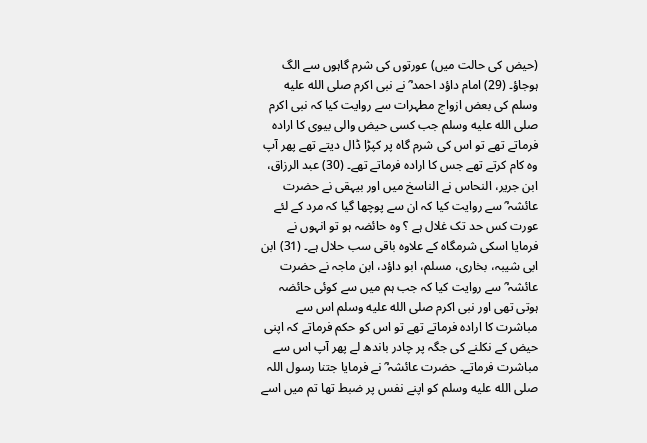(حیض کی حالت میں) عورتوں کی شرم گاہوں سے الگ ہوجاؤ۔ (29) امام داؤد احمد ؓ نے نبی اکرم صلى الله عليه وسلم کی بعض ازواج مطہرات سے روایت کیا کہ نبی اکرم صلى الله عليه وسلم جب کسی حیض والی بیوی کا ارادہ فرماتے تھے تو اس کی شرم گاہ پر کپڑا ڈال دیتے تھے پھر آپ وہ کام کرتے تھے جس کا ارادہ فرماتے تھے۔ (30) عبد الرزاق، ابن جریر، النحاس نے الناسخ میں اور بیہقی نے حضرت عائشہ ؓ سے روایت کیا کہ ان سے پوچھا گیا کہ مرد کے لئے عورت کس حد تک غلال ہے ؟ وہ حائضہ ہو تو انہوں نے فرمایا اسکی شرمگاہ کے علاوہ باقی سب حلال ہے۔ (31) ابن ابی شیبہ، بخاری، مسلم، ابو داؤد، ابن ماجہ نے حضرت عائشہ ؓ سے روایت کیا کہ جب ہم میں سے کوئی حائضہ ہوتی تھی اور نبی اکرم صلى الله عليه وسلم اس سے مباشرت کا ارادہ فرماتے تھے تو اس کو حکم فرماتے کہ اپنی حیض کے نکلنے کی جگہ پر چادر باندھ لے پھر آپ اس سے مباشرت فرماتے۔ حضرت عائشہ ؓ نے فرمایا جتنا رسول اللہ صلى الله عليه وسلم کو اپنے نفس پر ضبط تھا تم میں اسے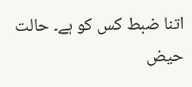اتنا ضبط کس کو ہے۔ حالت حیض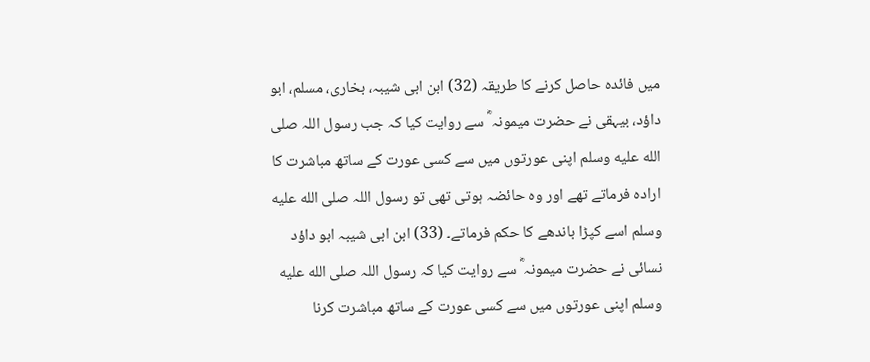میں فائدہ حاصل کرنے کا طریقہ (32) ابن ابی شیبہ، بخاری، مسلم، ابو داؤد، بیہقی نے حضرت میمونہ ؓ سے روایت کیا کہ جب رسول اللہ صلى الله عليه وسلم اپنی عورتوں میں سے کسی عورت کے ساتھ مباشرت کا ارادہ فرماتے تھے اور وہ حائضہ ہوتی تھی تو رسول اللہ صلى الله عليه وسلم اسے کپڑا باندھے کا حکم فرماتے۔ (33) ابن ابی شیبہ ابو داؤد نسائی نے حضرت میمونہ ؓ سے روایت کیا کہ رسول اللہ صلى الله عليه وسلم اپنی عورتوں میں سے کسی عورت کے ساتھ مباشرت کرنا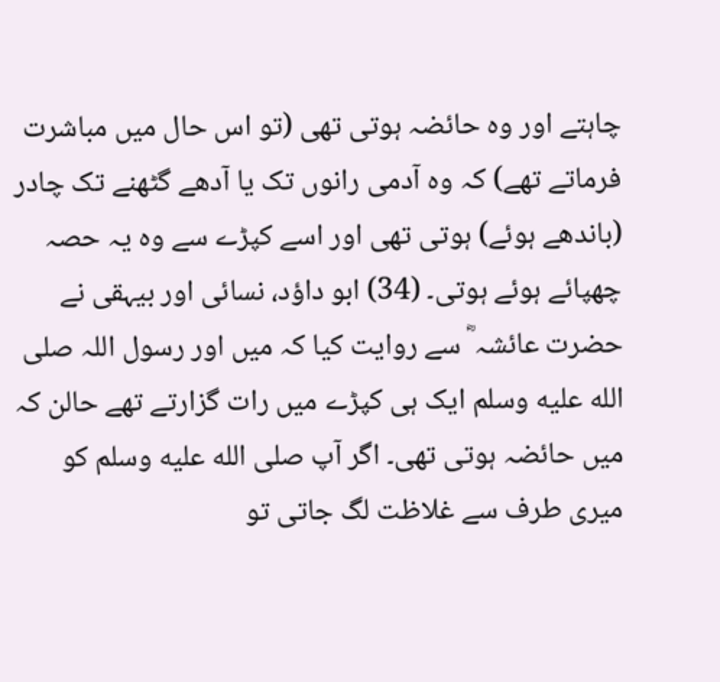چاہتے اور وہ حائضہ ہوتی تھی (تو اس حال میں مباشرت فرماتے تھے) کہ وہ آدمی رانوں تک یا آدھے گٹھنے تک چادر (باندھے ہوئے) ہوتی تھی اور اسے کپڑے سے وہ یہ حصہ چھپائے ہوئے ہوتی۔ (34) ابو داؤد، نسائی اور بیہقی نے حضرت عائشہ ؓ سے روایت کیا کہ میں اور رسول اللہ صلى الله عليه وسلم ایک ہی کپڑے میں رات گزارتے تھے حالن کہ میں حائضہ ہوتی تھی۔ اگر آپ صلى الله عليه وسلم کو میری طرف سے غلاظت لگ جاتی تو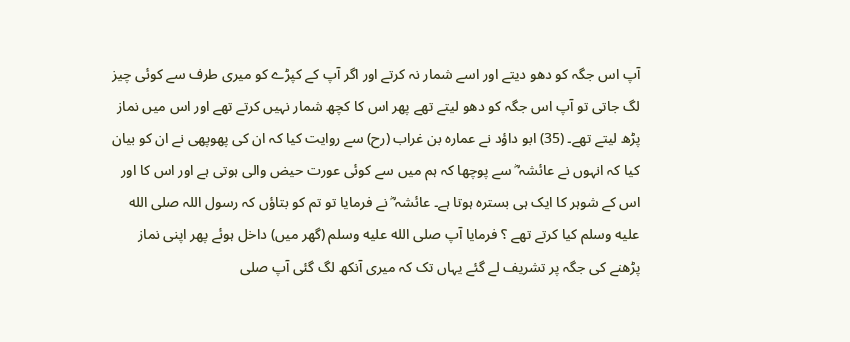آپ اس جگہ کو دھو دیتے اور اسے شمار نہ کرتے اور اگر آپ کے کپڑے کو میری طرف سے کوئی چیز لگ جاتی تو آپ اس جگہ کو دھو لیتے تھے پھر اس کا کچھ شمار نہیں کرتے تھے اور اس میں نماز پڑھ لیتے تھے۔ (35) ابو داؤد نے عمارہ بن غراب (رح) سے روایت کیا کہ ان کی پھوپھی نے ان کو بیان کیا کہ انہوں نے عائشہ ؓ سے پوچھا کہ ہم میں سے کوئی عورت حیض والی ہوتی ہے اور اس کا اور اس کے شوہر کا ایک ہی بسترہ ہوتا ہے۔ عائشہ ؓ نے فرمایا تو تم کو بتاؤں کہ رسول اللہ صلى الله عليه وسلم کیا کرتے تھے ؟ فرمایا آپ صلى الله عليه وسلم (گھر میں) داخل ہوئے پھر اپنی نماز پڑھنے کی جگہ پر تشریف لے گئے یہاں تک کہ میری آنکھ لگ گئی آپ صلى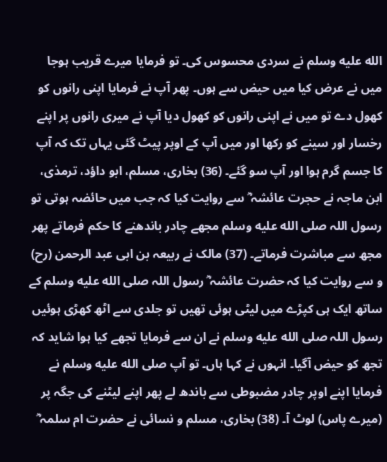الله عليه وسلم نے سردی محسوس کی۔ تو فرمایا میرے قریب ہوجا میں نے عرض کیا میں حیض سے ہوں۔ پھر آپ نے فرمایا اپنی رانوں کو کھول دے تو میں نے اپنی رانوں کو کھول دیا آپ نے میری رانوں پر اپنے رخسار اور سینے کو رکھا اور میں آپ کے اوپر پیٹ گئی یہاں تک کہ آپ کا جسم گرم ہوا اور آپ سو گئے۔ (36) بخاری، مسلم، ابو داؤد، ترمذی، ابن ماجہ نے حجرت عائشہ ؓ سے روایت کیا کہ جب میں حائضہ ہوتی تو رسول اللہ صلى الله عليه وسلم مجھے چادر باندھنے کا حکم فرماتے پھر مجھ سے مباشرت فرماتے۔ (37) مالک نے ربیعہ بن ابی عبد الرحمن (رح) و سے روایت کیا کہ حضرت عائشہ ؓ رسول اللہ صلى الله عليه وسلم کے ساتھ ایک ہی کپڑے میں لیٹی ہوئی تھیں تو جلدی سے اٹھ کھڑی ہوئیں رسول اللہ صلى الله عليه وسلم نے ان سے فرمایا تجھے کیا ہوا شاید کہ تجھ کو حیض آگیا۔ انہوں نے کہا ہاں۔ تو آپ صلى الله عليه وسلم نے فرمایا اپنے اوپر چادر مضبوطی سے باندھ لے پھر اپنے لیٹنے کی جگہ پر (میرے پاس) لوٹ آ۔ (38) بخاری، مسلم و نسائی نے حضرت ام سلمہ ؓ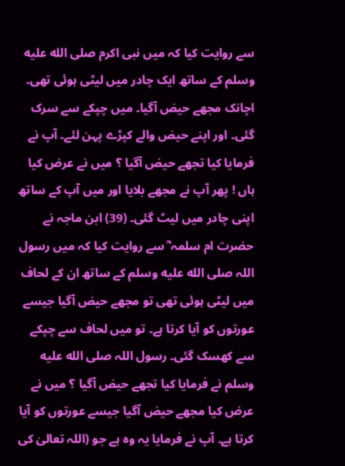سے روایت کیا کہ میں نبی اکرم صلى الله عليه وسلم کے ساتھ ایک چادر میں لیٹی ہوئی تھی۔ اچانک مجھے حیض آگیا۔ میں چپکے سے سرک گئی۔ اور اپنے حیض والے کپڑے پہن لئے۔ آپ نے فرمایا کیا تجھے حیض آگیا ؟ میں نے عرض کیا ہاں ! پھر آپ نے مجھے بلایا اور میں آپ کے ساتھ اپنی چادر میں لیٹ گئی۔ (39) ابن ماجہ نے حضرت ام سلمہ ؓ سے روایت کیا کہ میں رسول اللہ صلى الله عليه وسلم کے ساتھ ان کے لحاف میں لیٹی ہوئی تھی تو مجھے حیض آگیا جیسے عورتوں کو آیا کرتا ہے۔ تو میں لحاف سے چپکے سے کھسک گئی۔ رسول اللہ صلى الله عليه وسلم نے فرمایا کیا تجھے حیض آگیا ؟ میں نے عرض کیا مجھے حیض آگیا جیسے عورتوں کو آیا کرتا ہے۔ آپ نے فرمایا یہ وہ ہے جو (اللہ تعالیٰ کی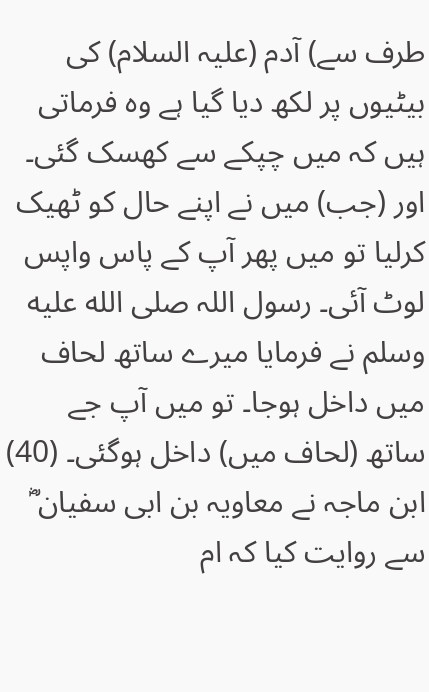طرف سے) آدم (علیہ السلام) کی بیٹیوں پر لکھ دیا گیا ہے وہ فرماتی ہیں کہ میں چپکے سے کھسک گئی۔ اور (جب) میں نے اپنے حال کو ٹھیک کرلیا تو میں پھر آپ کے پاس واپس لوٹ آئی۔ رسول اللہ صلى الله عليه وسلم نے فرمایا میرے ساتھ لحاف میں داخل ہوجا۔ تو میں آپ جے ساتھ (لحاف میں) داخل ہوگئی۔ (40) ابن ماجہ نے معاویہ بن ابی سفیان ؓ سے روایت کیا کہ ام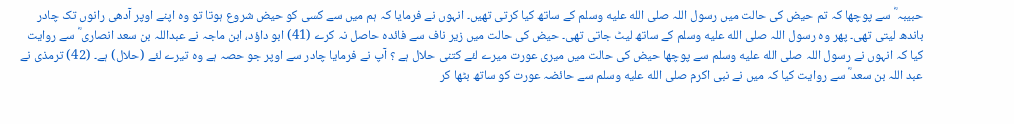حبیبہ ؓ سے پوچھا کہ تم حیض کی حالت میں رسول اللہ صلى الله عليه وسلم کے ساتھ کیا کرتی تھیں۔ انہوں نے فرمایا کہ ہم میں سے کسی کو حیض شروع ہوتا تو وہ اپنے اوپر آدھی رانوں تک چادر باندھ لیتی تھی۔ پھر وہ رسول اللہ صلى الله عليه وسلم کے ساتھ لیٹ جاتی تھی۔ حیض کی حالت میں زیر ناف سے فائدہ حاصل نہ کرے (41) ابو داؤد، ابن ماجہ نے عبداللہ بن سعد انصاری ؓ سے روایت کیا کہ انہوں نے رسول اللہ صلى الله عليه وسلم سے پوچھا حیض کی حالت میں میری عورت میرے لئے کتنی حلال ہے ؟ آپ نے فرمایا چادر سے اوپر جو حصہ ہے وہ تیرے لئے (حلال) ہے۔ (42) ترمذی نے عبد اللہ بن سعد ؓ سے روایت کیا کہ میں نے نبی اکرم صلى الله عليه وسلم سے حائضہ عورت کو ساتھ بٹھا کر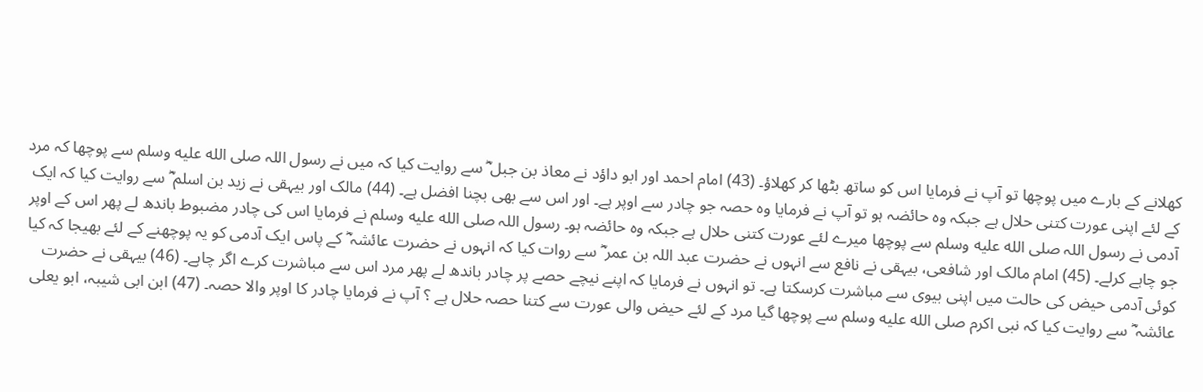کھلانے کے بارے میں پوچھا تو آپ نے فرمایا اس کو ساتھ بٹھا کر کھلاؤ۔ (43) امام احمد اور ابو داؤد نے معاذ بن جبل ؓ سے روایت کیا کہ میں نے رسول اللہ صلى الله عليه وسلم سے پوچھا کہ مرد کے لئے اپنی عورت کتنی حلال ہے جبکہ وہ حائضہ ہو تو آپ نے فرمایا وہ حصہ جو چادر سے اوپر ہے۔ اور اس سے بھی بچنا افضل ہے۔ (44) مالک اور بیہقی نے زید بن اسلم ؓ سے روایت کیا کہ ایک آدمی نے رسول اللہ صلى الله عليه وسلم سے پوچھا میرے لئے عورت کتنی حلال ہے جبکہ وہ حائضہ ہو۔ رسول اللہ صلى الله عليه وسلم نے فرمایا اس کی چادر مضبوط باندھ لے پھر اس کے اوپر جو چاہے کرلے۔ (45) امام مالک اور شافعی، بیہقی نے نافع سے انہوں نے حضرت عبد اللہ بن عمر ؓ سے روات کیا کہ انہوں نے حضرت عائشہ ؓ کے پاس ایک آدمی کو یہ پوچھنے کے لئے بھیجا کہ کیا کوئی آدمی حیض کی حالت میں اپنی بیوی سے مباشرت کرسکتا ہے۔ تو انہوں نے فرمایا کہ اپنے نیچے حصے پر چادر باندھ لے پھر مرد اس سے مباشرت کرے اگر چاہے۔ (46) بیہقی نے حضرت عائشہ ؓ سے روایت کیا کہ نبی اکرم صلى الله عليه وسلم سے پوچھا گیا مرد کے لئے حیض والی عورت سے کتنا حصہ حلال ہے ؟ آپ نے فرمایا چادر کا اوپر والا حصہ۔ (47) ابن ابی شیبہ، ابو یعلی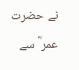نے حضرت عمر ؓ سے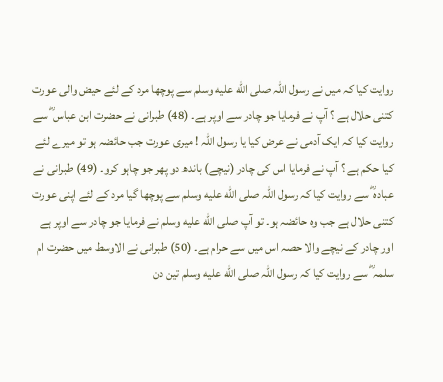روایت کیا کہ میں نے رسول اللہ صلى الله عليه وسلم سے پوچھا مرد کے لئے حیض والی عورت کتنی حلال ہے ؟ آپ نے فرمایا جو چادر سے اوپر ہے۔ (48) طبرانی نے حضرت ابن عباس ؓ سے روایت کیا کہ ایک آدمی نے عرض کیا یا رسول اللہ ! میری عورت جب حائضہ ہو تو میرے لئے کیا حکم ہے ؟ آپ نے فرمایا اس کی چادر (نیچے) باندھ دو پھر جو چاہو کرو۔ (49) طبرانی نے عبادہ ؓ سے روایت کیا کہ رسول اللہ صلى الله عليه وسلم سے پوچھا گیا مرد کے لئے اپنی عورت کتنی حلال ہے جب وہ حائضہ ہو۔ تو آپ صلى الله عليه وسلم نے فرمایا جو چادر سے اوپر ہے اور چادر کے نیچے والا حصہ اس میں سے حرام ہے۔ (50) طبرانی نے الاوسط میں حضرت ام سلمہ ؓ سے روایت کیا کہ رسول اللہ صلى الله عليه وسلم تین دن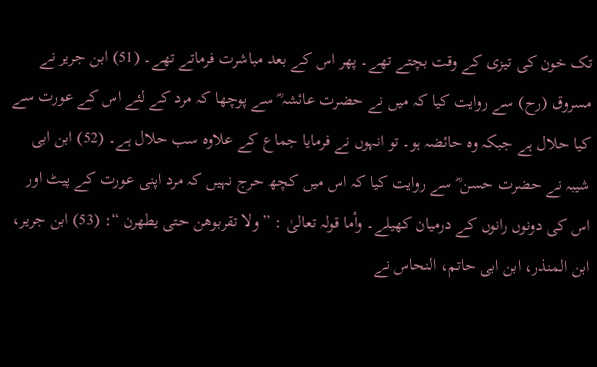تک خون کی تیزی کے وقت بچتے تھے۔ پھر اس کے بعد مباشرت فرماتے تھے۔ (51) ابن جریر نے مسروق (رح) سے روایت کیا کہ میں نے حضرت عائشہ ؓ سے پوچھا کہ مرد کے لئے اس کے عورت سے کیا حلال ہے جبکہ وہ حائضہ ہو۔ تو انہوں نے فرمایا جماع کے علاوہ سب حلال ہے۔ (52) ابن ابی شیبہ نے حضرت حسن ؓ سے روایت کیا کہ اس میں کچھ حرج نہیں کہ مرد اپنی عورت کے پیٹ اور اس کی دونوں رانوں کے درمیان کھیلے۔ وأما قولہ تعالیٰ : ” ولا تقربوھن حتی یطھرن “: (53) ابن جریر، ابن المنذر، ابن ابی حاتم، النحاس نے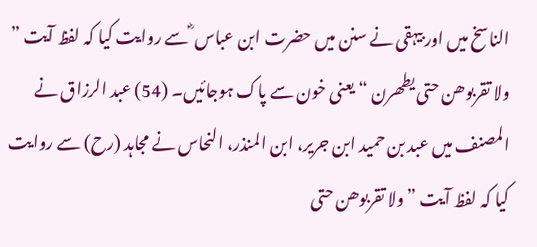الناسخ میں اور بیہقی نے سنن میں حضرت ابن عباس ؓ سے روایت کیا کہ لفظ آیت ” ولا تقربوھن حتی یطھرن “ یعنی خون سے پاک ہوجائیں۔ (54) عبد الرزاق نے المصنف میں عبد بن حمید ابن جریر، ابن المنذر، النحاس نے مجاہد (رح) سے روایت کیا کہ لفظ آیت ” ولا تقربوھن حتی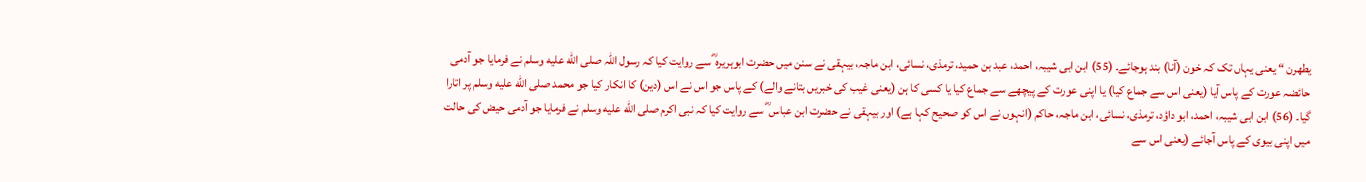یطھرن “ یعنی یہاں تک کہ خون (آنا) بند ہوجائے۔ (55) ابن ابی شیبہ، احمد، عبد بن حمید، ترمذی، نسائی، ابن ماجہ، بیہقی نے سنن میں حضرت ابوہریرہ ؓ سے روایت کیا کہ رسول اللہ صلى الله عليه وسلم نے فرمایا جو آدمی حائضہ عورت کے پاس آیا (یعنی اس سے جماع کیا) یا اپنی عورت کے پیچھے سے جماع کیا یا کسی کا ہن (یعنی غیب کی خبریں بتانے والے) کے پاس جو اس نے اس (دین) کا انکار کیا جو محمد صلى الله عليه وسلم پر اتارا گیا۔ (56) ابن ابی شیبہ، احمد، ابو داؤد، ترمذی، نسائی، ابن ماجہ، حاکم (انہوں نے اس کو صحیح کہا ہے) اور بیہقی نے حضرت ابن عباس ؓ سے روایت کیا کہ نبی اکرم صلى الله عليه وسلم نے فرمایا جو آدمی حیض کی حالت میں اپنی بیوی کے پاس آجائے (یعنی اس سے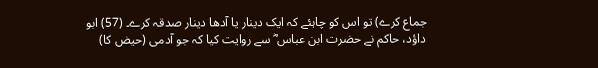جماع کرے) تو اس کو چاہئے کہ ایک دینار یا آدھا دینار صدقہ کرے۔ (57) ابو داؤد، حاکم نے حضرت ابن عباس ؓ سے روایت کیا کہ جو آدمی (حیض کا)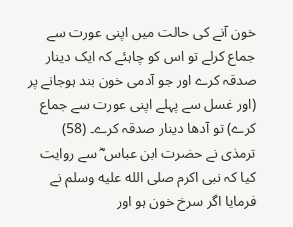خون آنے کی حالت میں اپنی عورت سے جماع کرلے تو اس کو چاہئے کہ ایک دینار صدقہ کرے اور جو آدمی خون بند ہوجانے پر (اور غسل سے پہلے اپنی عورت سے جماع کرے) تو آدھا دینار صدقہ کرے۔ (58) ترمذی نے حضرت ابن عباس ؓ سے روایت کیا کہ نبی اکرم صلى الله عليه وسلم نے فرمایا اگر سرخ خون ہو اور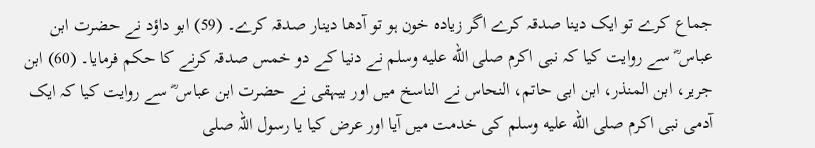جماع کرے تو ایک دینا صدقہ کرے اگر زیادہ خون ہو تو آدھا دینار صدقہ کرے۔ (59) ابو داؤد نے حضرت ابن عباس ؓ سے روایت کیا کہ نبی اکرم صلى الله عليه وسلم نے دنیا کے دو خمس صدقہ کرنے کا حکم فرمایا۔ (60) ابن جریر، ابن المنذر، ابن ابی حاتم، النحاس نے الناسخ میں اور بیہقی نے حضرت ابن عباس ؓ سے روایت کیا کہ ایک آدمی نبی اکرم صلى الله عليه وسلم کی خدمت میں آیا اور عرض کیا یا رسول اللہ صلى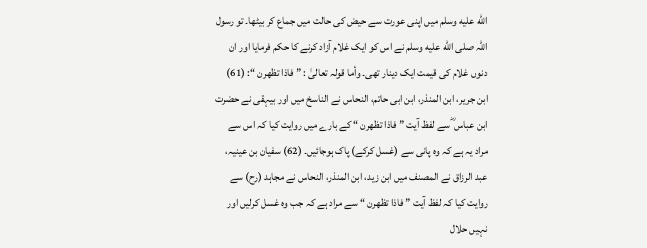الله عليه وسلم میں اپنی عورت سے حیض کی حالت میں جماع کر بیٹھا۔ تو رسول اللہ صلى الله عليه وسلم نے اس کو ایک غلام آزاد کرنے کا حکم فرمایا اور ان دنوں غلام کی قیمت ایک دینار تھی۔ وأما قولہ تعالیٰ : ” فاذا تظھرن “: (61) ابن جریر، ابن المنذر، ابن ابی حاتم، النحاس نے الناسخ میں اور بیہقی نے حضرت ابن عباس ؓ سے لفظ آیت ” فاذا تظھرن “ کے بارے میں روایت کیا کہ اس سے مراد یہ ہے کہ وہ پانی سے (غسل کرکے) پاک ہوجائیں۔ (62) سفیان بن عینیہ، عبد الرزاق نے المصنف میں ابن زید، ابن المنذر، النحاس نے مجاہد (رح) سے روایت کیا کہ لفظ آیت ” فاذا تظھرن “ سے مراد ہے کہ جب وہ غسل کرلیں اور نہیں حلال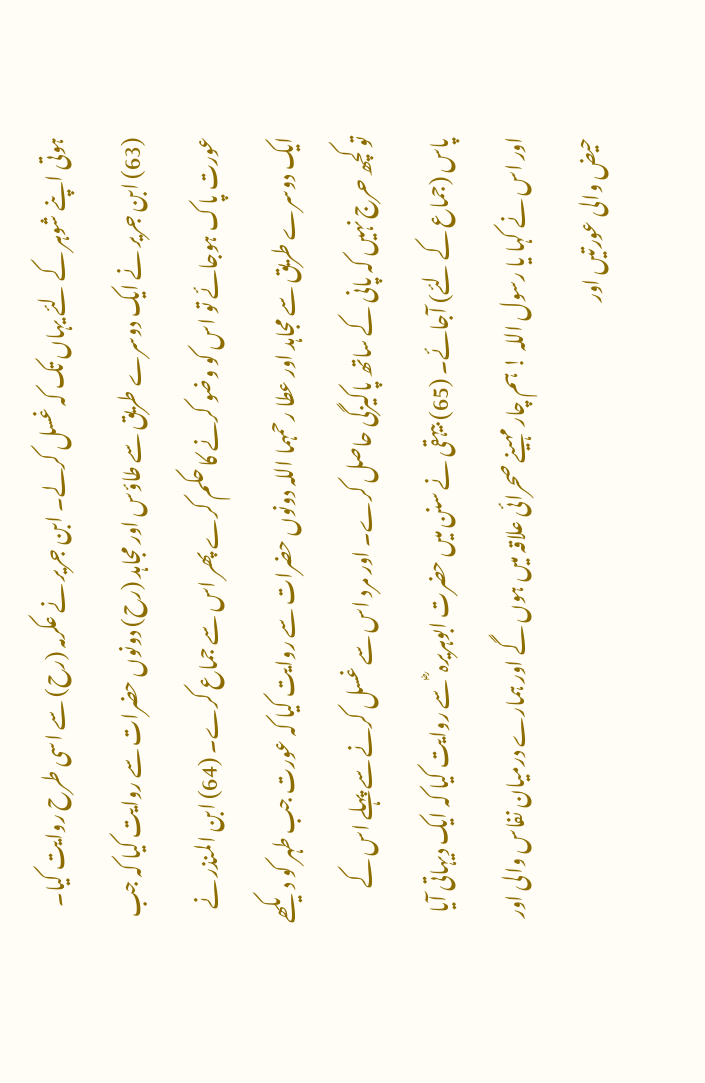ہوتی اپنے شوہر کے لئے یہاں تک کہ غسل کرلے۔ ابن جریر نے عکرمہ (رح) سے اسی طرح روایت کیا۔ (63) ابن جریر نے ایک دوسرے طریق سے طاؤس اور مجاہد (رح) دونوں حضرات سے روایت کیا کہ جب عورت پاک ہوجائے تو اس کو وضو کرنے کا حکم کرے پھر اس سے جماع کرے۔ (64) ابن المنذر نے ایک دوسرے طریق سے مجاہد اور عطا رحمہما اللہ دونوں حضرات سے روایت کیا کہ عورت جب طہر کو دیکھے تو کچھ حرج نہیں کہ پانی کے ساتھ پاکیزگی حاصل کرے۔ اور مرد اس سے غسل کرنے سے پہلے اس کے پاس (جماع کے لئے) آجائے۔ (65) بیہقی نے سنن میں حضرت ابوہریرہ ؓ سے روایت کیا کہ ایک دیہاتی آیا اور اس نے کہا یا رسول اللہ ! ہم چار مہینے صحرائی علاقہ میں ہوں گے اور ہمارے درمیان نفاس والی اور حیض والی عورتیں اور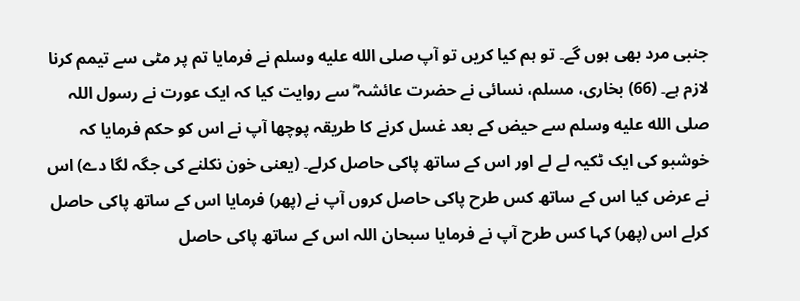جنبی مرد بھی ہوں گے۔ تو ہم کیا کریں تو آپ صلى الله عليه وسلم نے فرمایا تم پر مٹی سے تیمم کرنا لازم ہے۔ (66) بخاری، مسلم، نسائی نے حضرت عائشہ ؓ سے روایت کیا کہ ایک عورت نے رسول اللہ صلى الله عليه وسلم سے حیض کے بعد غسل کرنے کا طریقہ پوچھا آپ نے اس کو حکم فرمایا کہ خوشبو کی ایک ٹکیہ لے لے اور اس کے ساتھ پاکی حاصل کرلے۔ (یعنی خون نکلنے کی جگہ لگا دے) اس نے عرض کیا اس کے ساتھ کس طرح پاکی حاصل کروں آپ نے (پھر) فرمایا اس کے ساتھ پاکی حاصل کرلے اس (پھر) کہا کس طرح آپ نے فرمایا سبحان اللہ اس کے ساتھ پاکی حاصل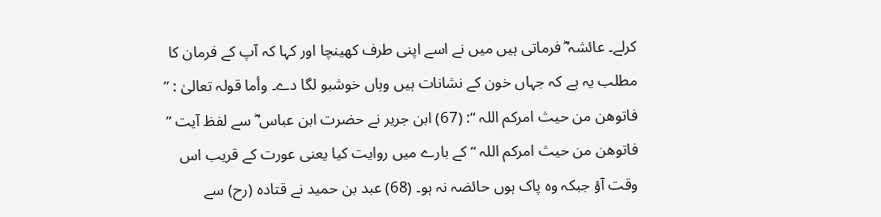کرلے۔ عائشہ ؓ فرماتی ہیں میں نے اسے اپنی طرف کھینچا اور کہا کہ آپ کے فرمان کا مطلب یہ ہے کہ جہاں خون کے نشانات ہیں وہاں خوشبو لگا دے۔ وأما قولہ تعالیٰ : ” فاتوھن من حیث امرکم اللہ “: (67) ابن جریر نے حضرت ابن عباس ؓ سے لفظ آیت ” فاتوھن من حیث امرکم اللہ “ کے بارے میں روایت کیا یعنی عورت کے قریب اس وقت آؤ جبکہ وہ پاک ہوں حائضہ نہ ہو۔ (68) عبد بن حمید نے قتادہ (رح) سے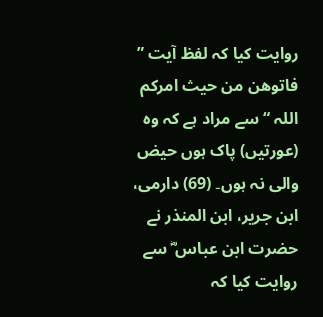روایت کیا کہ لفظ آیت ” فاتوھن من حیث امرکم اللہ “ سے مراد ہے کہ وہ (عورتیں) پاک ہوں حیض والی نہ ہوں۔ (69) دارمی، ابن جریر، ابن المنذر نے حضرت ابن عباس ؓ سے روایت کیا کہ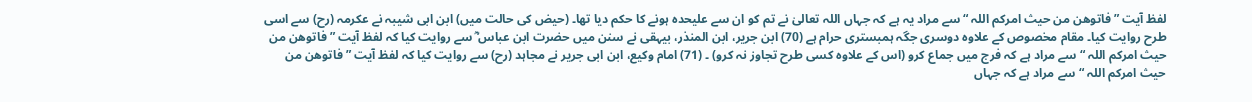لفظ آیت ” فاتوھن من حیث امرکم اللہ “ سے مراد یہ ہے کہ جہاں اللہ تعالیٰ نے تم کو ان سے علیحدہ ہونے کا حکم دیا تھا۔ (حیض کی حالت میں) ابن ابی شیبہ نے عکرمہ (رح) سے اسی طرح روایت کیا۔ مقام مخصوص کے علاوہ دوسری جگہ ہمبستری حرام ہے (70) ابن جریر، ابن المنذر، بیہقی نے سنن میں حضرت ابن عباس ؓ سے روایت کیا کہ لفظ آیت ” فاتوھن من حیث امرکم اللہ “ سے مراد ہے کہ فرج میں جماع کرو (اس کے علاوہ کسی طرح تجاوز نہ کرو) ۔ (71) امام وکیع، ابن ابی جریر نے مجاہد (رح) سے روایت کیا کہ لفظ آیت ” فاتوھن من حیث امرکم اللہ “ سے مراد ہے کہ جہاں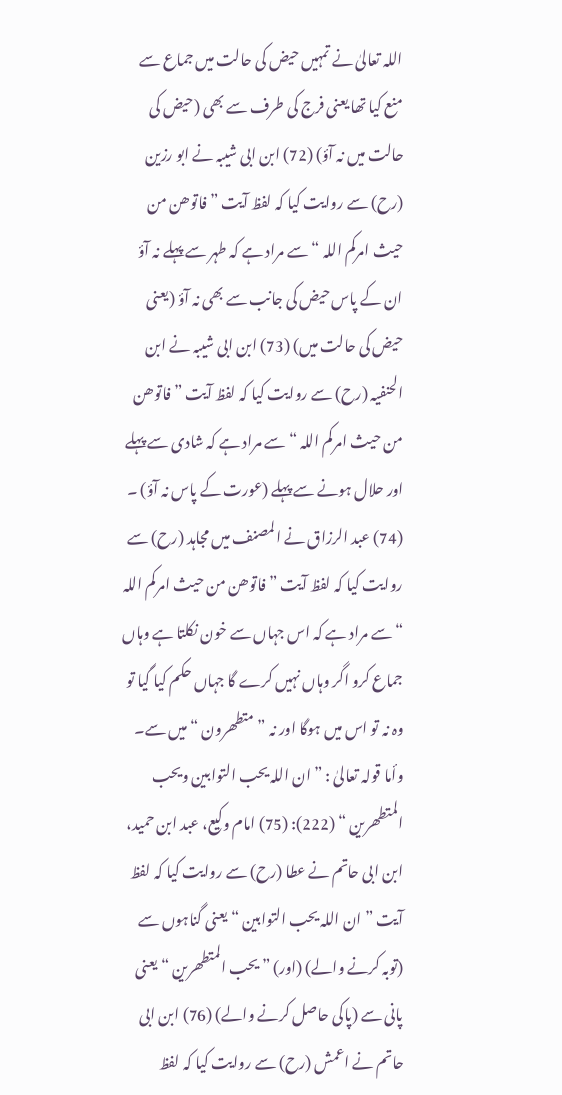اللہ تعالیٰ نے تمہیں حیض کی حالت میں جماع سے منع کیا تھا یعنی فرج کی طرف سے بھی (حیض کی حالت میں نہ آؤ) (72) ابن ابی شیبہ نے ابو رزین (رح) سے روایت کیا کہ لفظ آیت ” فاتوھن من حیث امرکم اللہ “ سے مراد ہے کہ طہر سے پہلے نہ آؤ ان کے پاس حیض کی جانب سے بھی نہ آؤ (یعنی حیض کی حالت میں) (73) ابن ابی شیبہ نے ابن الحنفیہ (رح) سے روایت کیا کہ لفظ آیت ” فاتوھن من حیث امرکم اللہ “ سے مراد ہے کہ شادی سے پہلے اور حلال ہونے سے پہلے (عورت کے پاس نہ آؤ) ۔ (74) عبد الرزاق نے المصنف میں مجاہد (رح) سے روایت کیا کہ لفظ آیت ” فاتوھن من حیث امرکم اللہ “ سے مراد ہے کہ اس جہاں سے خون نکلتا ہے وہاں جماع کرو اگر وہاں نہیں کرے گا جہاں حکم کیا گیا تو وہ نہ تو اس میں ہوگا اور نہ ” متطھرون “ میں سے۔ وأما قولہ تعالیٰ : ” ان اللہ یحب التوابین ویحب المتطھرین “ (222): (75) امام وکیع، عبد ابن حمید، ابن ابی حاتم نے عطا (رح) سے روایت کیا کہ لفظ آیت ” ان اللہ یحب التوابین “ یعنی گناہوں سے (توبہ کرنے والے) (اور) ” یحب المتطھرین “ یعنی پانی سے (پاکی حاصل کرنے والے) (76) ابن ابی حاتم نے اعمش (رح) سے روایت کیا کہ لفظ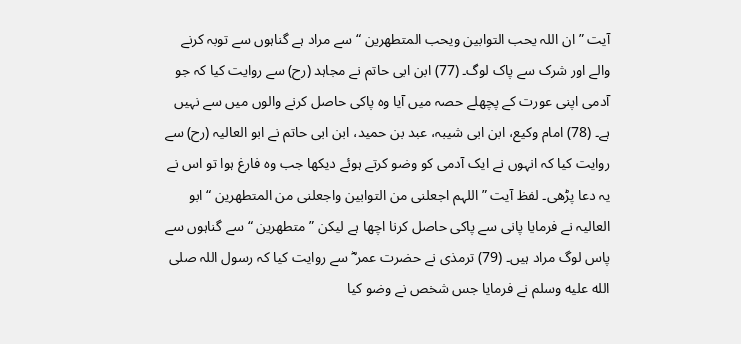آیت ” ان اللہ یحب التوابین ویحب المتطھرین “ سے مراد ہے گناہوں سے توبہ کرنے والے اور شرک سے پاک لوگ۔ (77) ابن ابی حاتم نے مجاہد (رح) سے روایت کیا کہ جو آدمی اپنی عورت کے پچھلے حصہ میں آیا وہ پاکی حاصل کرنے والوں میں سے نہیں ہے۔ (78) امام وکیع، ابن ابی شیبہ، عبد بن حمید، ابن ابی حاتم نے ابو العالیہ (رح) سے روایت کیا کہ انہوں نے ایک آدمی کو وضو کرتے ہوئے دیکھا جب وہ فارغ ہوا تو اس نے یہ دعا پڑھی۔ لفظ آیت ” اللہم اجعلنی من التوابین واجعلنی من المتطھرین “ ابو العالیہ نے فرمایا پانی سے پاکی حاصل کرنا اچھا ہے لیکن ” متطھرین “ سے گناہوں سے پاس لوگ مراد ہیں۔ (79) ترمذی نے حضرت عمر ؓ سے روایت کیا کہ رسول اللہ صلى الله عليه وسلم نے فرمایا جس شخص نے وضو کیا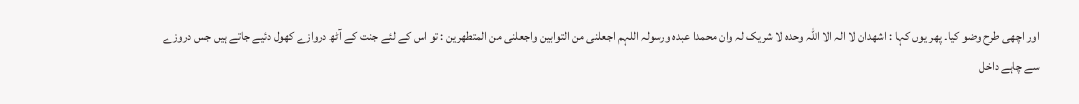اور اچھی طرح وضو کیا۔ پھر یوں کہا : اشھدان لا الہ الا اللہ وحدہ لا شریک لہ وان محمدا عبدہ ورسولہ اللہم اجعلنی من التوابین واجعلنی من المتطھرین : تو اس کے لئے جنت کے آٹھ دروازے کھول دئیے جاتے ہیں جس دروزے سے چاہے داخل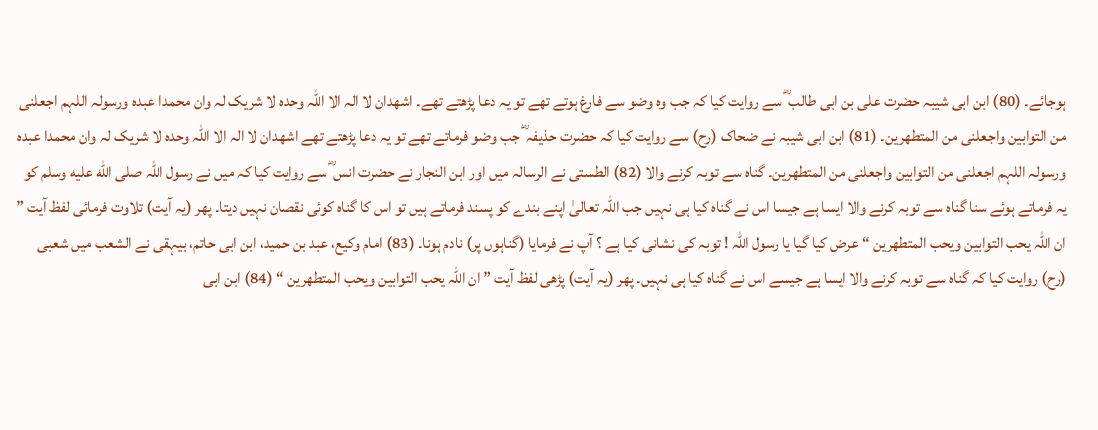ہوجائے۔ (80) ابن ابی شیبہ حضرت علی بن ابی طالب ؓ سے روایت کیا کہ جب وہ وضو سے فارغ ہوتے تھے تو یہ دعا پڑھتے تھے۔ اشھدان لا الہ الا اللہ وحدہ لا شریک لہ وان محمدا عبدہ ورسولہ اللہم اجعلنی من التوابین واجعلنی من المتطھرین۔ (81) ابن ابی شیبہ نے ضحاک (رح) سے روایت کیا کہ حضرت حذیفہ ؓ جب وضو فرماتے تھے تو یہ دعا پڑھتے تھے اشھدان لا الہ الا اللہ وحدہ لا شریک لہ وان محمدا عبدہ ورسولہ اللہم اجعلنی من التوابین واجعلنی من المتطھرین۔ گناہ سے توبہ کرنے والا (82) الطستی نے الرسالہ میں اور ابن النجار نے حضرت انس ؓ سے روایت کیا کہ میں نے رسول اللہ صلى الله عليه وسلم کو یہ فرماتے ہوئے سنا گناہ سے توبہ کرنے والا ایسا ہے جیسا اس نے گناہ کیا ہی نہیں جب اللہ تعالیٰ اپنے بندے کو پسند فرماتے ہیں تو اس کا گناہ کوئی نقصان نہیں دیتا۔ پھر (یہ آیت) تلاوت فرمائی لفظ آیت ” ان اللہ یحب التوابین ویحب المتطھرین “ عرض کیا گیا یا رسول اللہ ! توبہ کی نشانی کیا ہے ؟ آپ نے فرمایا (گناہوں پر) نادم ہونا۔ (83) امام وکیع، عبد بن حمید، ابن ابی حاتم، بیہقی نے الشعب میں شعبی (رح) روایت کیا کہ گناہ سے توبہ کرنے والا ایسا ہے جیسے اس نے گناہ کیا ہی نہیں۔ پھر (یہ آیت) پڑھی لفظ آیت ” ان اللہ یحب التوابین ویحب المتطھرین “ (84) ابن ابی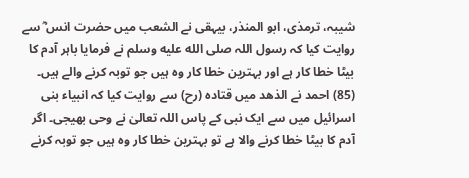شیبہ، ترمذی، ابو المنذر، بیہقی نے الشعب میں حضرت انس ؓ سے روایت کیا کہ رسول اللہ صلى الله عليه وسلم نے فرمایا باہر آدم کا بیٹا خطا کار ہے اور بہترین خطا کار وہ ہیں جو توبہ کرنے والے ہیں۔ (85) احمد نے الذھد میں قتادہ (رح) سے روایت کیا کہ انبیاء بنی اسرائیل میں سے ایک نبی کے پاس اللہ تعالیٰ نے وحی بھیجی۔ اگر آدم کا بیٹا خطا کرنے والا ہے تو بہترین خطا کار وہ ہیں جو توبہ کرنے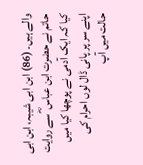والے ہیں۔ (86) ابن ابی شیبہ، ابن ابی حاتم نے حضرت ابن عباس ؓ سے روایت کیا کہ ایک آدمی نے پوچھا کیا میں اپنے سر پر پانی ڈال لوں احرام کی حالت میں آپ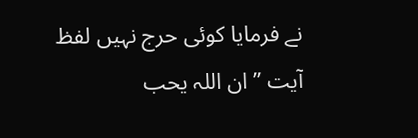نے فرمایا کوئی حرج نہیں لفظ آیت ” ان اللہ یحب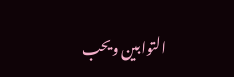التوابین ویحب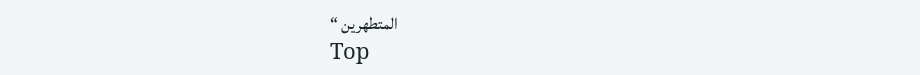المتطھرین “
Top